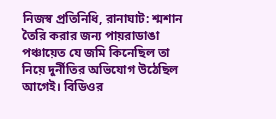নিজস্ব প্রতিনিধি, রানাঘাট: শ্মশান তৈরি করার জন্য পায়রাডাঙা পঞ্চায়েত যে জমি কিনেছিল তা নিয়ে দুর্নীতির অভিযোগ উঠেছিল আগেই। বিডিওর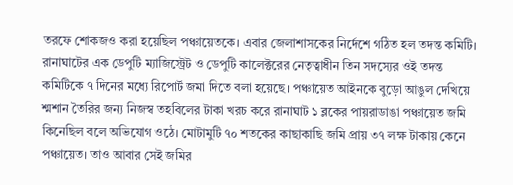তরফে শোকজও করা হয়েছিল পঞ্চায়েতকে। এবার জেলাশাসকের নির্দেশে গঠিত হল তদন্ত কমিটি। রানাঘাটের এক ডেপুটি ম্যাজিস্ট্রেট ও ডেপুটি কালেক্টরের নেতৃত্বাধীন তিন সদস্যের ওই তদন্ত কমিটিকে ৭ দিনের মধ্যে রিপোর্ট জমা দিতে বলা হয়েছে। পঞ্চায়েত আইনকে বুড়ো আঙুল দেখিয়ে শ্মশান তৈরির জন্য নিজস্ব তহবিলের টাকা খরচ করে রানাঘাট ১ ব্লকের পায়রাডাঙা পঞ্চায়েত জমি কিনেছিল বলে অভিযোগ ওঠে। মোটামুটি ৭০ শতকের কাছাকাছি জমি প্রায় ৩৭ লক্ষ টাকায় কেনে পঞ্চায়েত। তাও আবার সেই জমির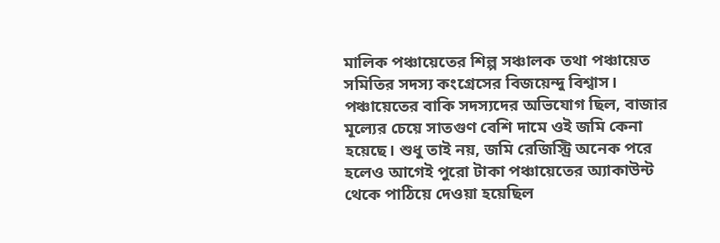মালিক পঞ্চায়েতের শিল্প সঞ্চালক তথা পঞ্চায়েত সমিতির সদস্য কংগ্রেসের বিজয়েন্দু বিশ্বাস। পঞ্চায়েতের বাকি সদস্যদের অভিযোগ ছিল, বাজার মূল্যের চেয়ে সাতগুণ বেশি দামে ওই জমি কেনা হয়েছে। শুধু তাই নয়, জমি রেজিস্ট্রি অনেক পরে হলেও আগেই পুরো টাকা পঞ্চায়েতের অ্যাকাউন্ট থেকে পাঠিয়ে দেওয়া হয়েছিল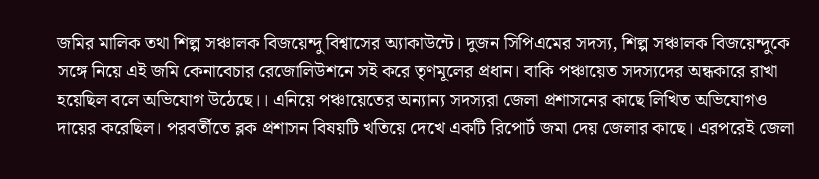জমির মালিক তথা শিল্প সঞ্চালক বিজয়েন্দু বিশ্বাসের অ্যাকাউন্টে। দুজন সিপিএমের সদস্য, শিল্প সঞ্চালক বিজয়েন্দুকে সঙ্গে নিয়ে এই জমি কেনাবেচার রেজোলিউশনে সই করে তৃণমূলের প্রধান। বাকি পঞ্চায়েত সদস্যদের অন্ধকারে রাখা হয়েছিল বলে অভিযোগ উঠেছে।। এনিয়ে পঞ্চায়েতের অন্যান্য সদস্যরা জেলা প্রশাসনের কাছে লিখিত অভিযোগও দায়ের করেছিল। পরবর্তীতে ব্লক প্রশাসন বিষয়টি খতিয়ে দেখে একটি রিপোর্ট জমা দেয় জেলার কাছে। এরপরেই জেলা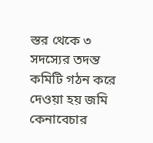স্তর থেকে ৩ সদস্যের তদন্ত কমিটি গঠন করে দেওয়া হয় জমি কেনাবেচার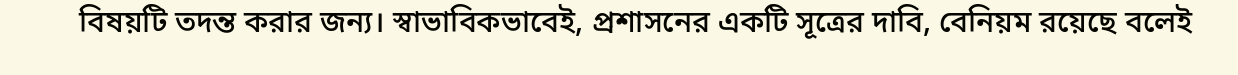বিষয়টি তদন্ত করার জন্য। স্বাভাবিকভাবেই, প্রশাসনের একটি সূত্রের দাবি, বেনিয়ম রয়েছে বলেই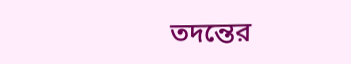তদন্তের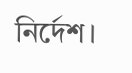নির্দেশ।